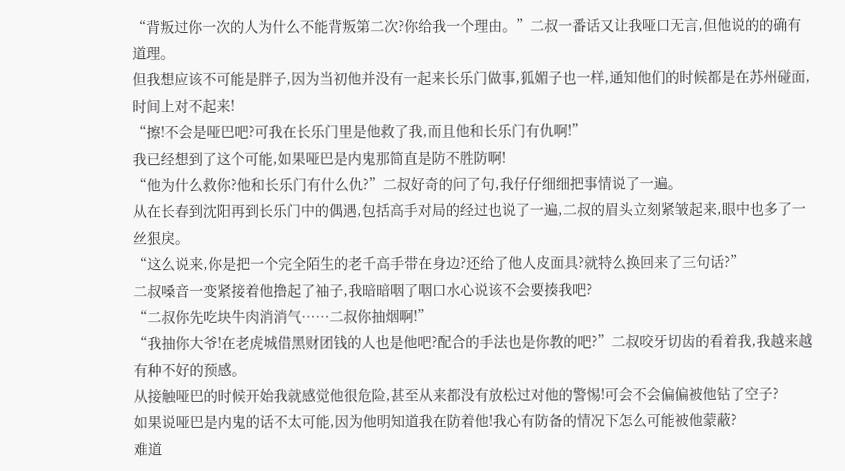“背叛过你一次的人为什么不能背叛第二次?你给我一个理由。”二叔一番话又让我哑口无言,但他说的的确有道理。
但我想应该不可能是胖子,因为当初他并没有一起来长乐门做事,狐媚子也一样,通知他们的时候都是在苏州碰面,时间上对不起来!
“擦!不会是哑巴吧?可我在长乐门里是他救了我,而且他和长乐门有仇啊!”
我已经想到了这个可能,如果哑巴是内鬼那简直是防不胜防啊!
“他为什么救你?他和长乐门有什么仇?”二叔好奇的问了句,我仔仔细细把事情说了一遍。
从在长春到沈阳再到长乐门中的偶遇,包括高手对局的经过也说了一遍,二叔的眉头立刻紧皱起来,眼中也多了一丝狠戾。
“这么说来,你是把一个完全陌生的老千高手带在身边?还给了他人皮面具?就特么换回来了三句话?”
二叔嗓音一变紧接着他撸起了袖子,我暗暗咽了咽口水心说该不会要揍我吧?
“二叔你先吃块牛肉消消气……二叔你抽烟啊!”
“我抽你大爷!在老虎城借黑财团钱的人也是他吧?配合的手法也是你教的吧?”二叔咬牙切齿的看着我,我越来越有种不好的预感。
从接触哑巴的时候开始我就感觉他很危险,甚至从来都没有放松过对他的警惕!可会不会偏偏被他钻了空子?
如果说哑巴是内鬼的话不太可能,因为他明知道我在防着他!我心有防备的情况下怎么可能被他蒙蔽?
难道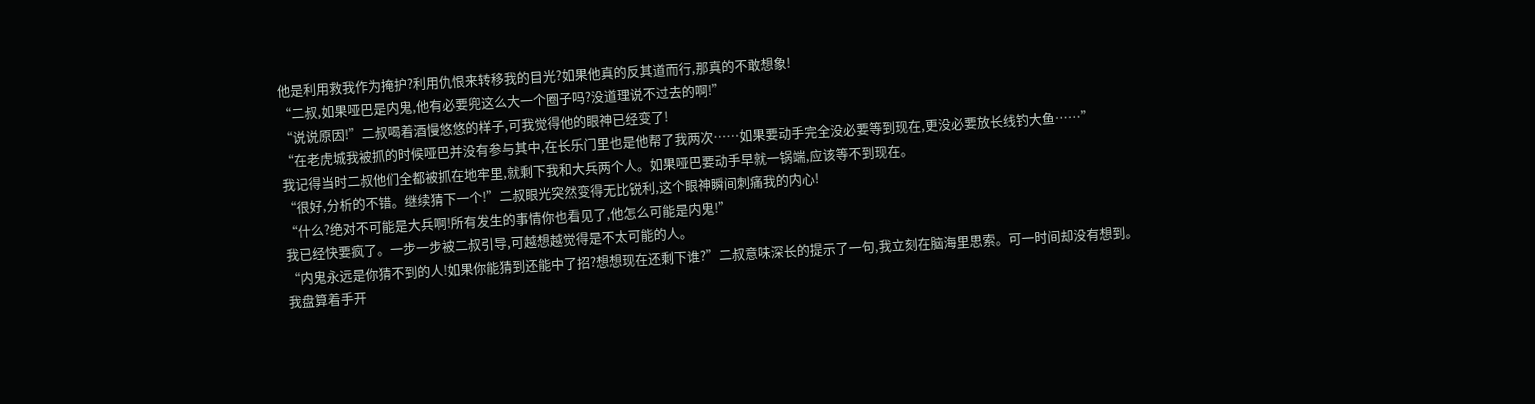他是利用救我作为掩护?利用仇恨来转移我的目光?如果他真的反其道而行,那真的不敢想象!
“二叔,如果哑巴是内鬼,他有必要兜这么大一个圈子吗?没道理说不过去的啊!”
“说说原因!”二叔喝着酒慢悠悠的样子,可我觉得他的眼神已经变了!
“在老虎城我被抓的时候哑巴并没有参与其中,在长乐门里也是他帮了我两次……如果要动手完全没必要等到现在,更没必要放长线钓大鱼……”
我记得当时二叔他们全都被抓在地牢里,就剩下我和大兵两个人。如果哑巴要动手早就一锅端,应该等不到现在。
“很好,分析的不错。继续猜下一个!”二叔眼光突然变得无比锐利,这个眼神瞬间刺痛我的内心!
“什么?绝对不可能是大兵啊!所有发生的事情你也看见了,他怎么可能是内鬼!”
我已经快要疯了。一步一步被二叔引导,可越想越觉得是不太可能的人。
“内鬼永远是你猜不到的人!如果你能猜到还能中了招?想想现在还剩下谁?”二叔意味深长的提示了一句,我立刻在脑海里思索。可一时间却没有想到。
我盘算着手开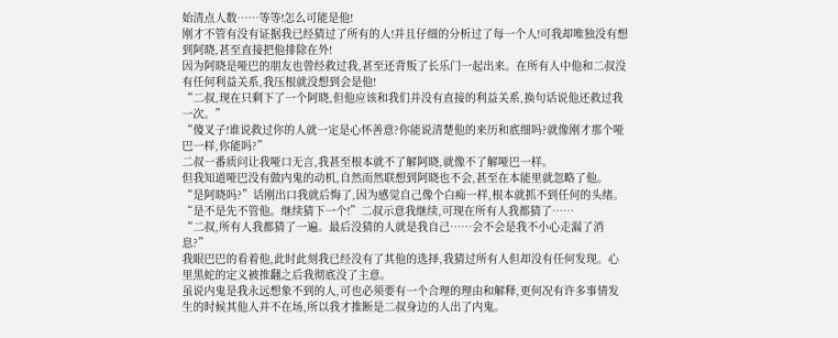始清点人数……等等!怎么可能是他!
刚才不管有没有证据我已经猜过了所有的人!并且仔细的分析过了每一个人!可我却唯独没有想到阿晓,甚至直接把他排除在外!
因为阿晓是哑巴的朋友也曾经救过我,甚至还背叛了长乐门一起出来。在所有人中他和二叔没有任何利益关系,我压根就没想到会是他!
“二叔,现在只剩下了一个阿晓,但他应该和我们并没有直接的利益关系,换句话说他还救过我一次。”
“傻叉子!谁说救过你的人就一定是心怀善意?你能说清楚他的来历和底细吗?就像刚才那个哑巴一样,你能吗?”
二叔一番质问让我哑口无言,我甚至根本就不了解阿晓,就像不了解哑巴一样。
但我知道哑巴没有做内鬼的动机,自然而然联想到阿晓也不会,甚至在本能里就忽略了他。
“是阿晓吗?”话刚出口我就后悔了,因为感觉自己像个白痴一样,根本就抓不到任何的头绪。
“是不是先不管他。继续猜下一个!”二叔示意我继续,可现在所有人我都猜了……
“二叔,所有人我都猜了一遍。最后没猜的人就是我自己……会不会是我不小心走漏了消息?”
我眼巴巴的看着他,此时此刻我已经没有了其他的选择,我猜过所有人但却没有任何发现。心里黑蛇的定义被推翻之后我彻底没了主意。
虽说内鬼是我永远想象不到的人,可也必须要有一个合理的理由和解释,更何况有许多事情发生的时候其他人并不在场,所以我才推断是二叔身边的人出了内鬼。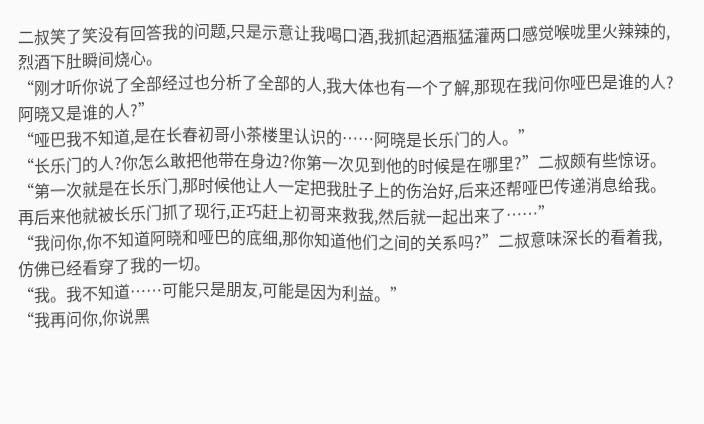二叔笑了笑没有回答我的问题,只是示意让我喝口酒,我抓起酒瓶猛灌两口感觉喉咙里火辣辣的,烈酒下肚瞬间烧心。
“刚才听你说了全部经过也分析了全部的人,我大体也有一个了解,那现在我问你哑巴是谁的人?阿晓又是谁的人?”
“哑巴我不知道,是在长春初哥小茶楼里认识的……阿晓是长乐门的人。”
“长乐门的人?你怎么敢把他带在身边?你第一次见到他的时候是在哪里?”二叔颇有些惊讶。
“第一次就是在长乐门,那时候他让人一定把我肚子上的伤治好,后来还帮哑巴传递消息给我。再后来他就被长乐门抓了现行,正巧赶上初哥来救我,然后就一起出来了……”
“我问你,你不知道阿晓和哑巴的底细,那你知道他们之间的关系吗?”二叔意味深长的看着我,仿佛已经看穿了我的一切。
“我。我不知道……可能只是朋友,可能是因为利益。”
“我再问你,你说黑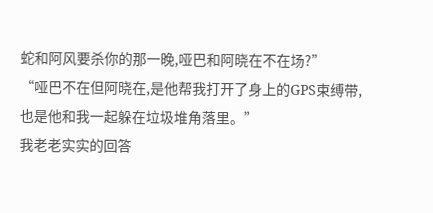蛇和阿风要杀你的那一晚,哑巴和阿晓在不在场?”
“哑巴不在但阿晓在,是他帮我打开了身上的GPS束缚带,也是他和我一起躲在垃圾堆角落里。”
我老老实实的回答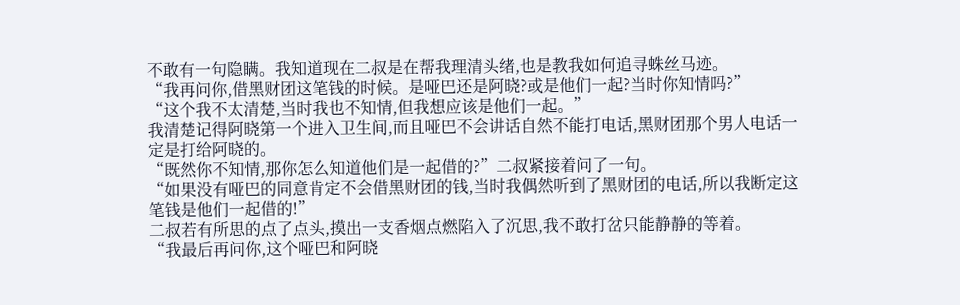不敢有一句隐瞒。我知道现在二叔是在帮我理清头绪,也是教我如何追寻蛛丝马迹。
“我再问你,借黑财团这笔钱的时候。是哑巴还是阿晓?或是他们一起?当时你知情吗?”
“这个我不太清楚,当时我也不知情,但我想应该是他们一起。”
我清楚记得阿晓第一个进入卫生间,而且哑巴不会讲话自然不能打电话,黑财团那个男人电话一定是打给阿晓的。
“既然你不知情,那你怎么知道他们是一起借的?”二叔紧接着问了一句。
“如果没有哑巴的同意肯定不会借黑财团的钱,当时我偶然听到了黑财团的电话,所以我断定这笔钱是他们一起借的!”
二叔若有所思的点了点头,摸出一支香烟点燃陷入了沉思,我不敢打岔只能静静的等着。
“我最后再问你,这个哑巴和阿晓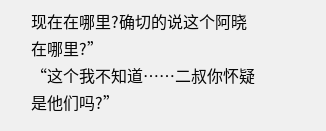现在在哪里?确切的说这个阿晓在哪里?”
“这个我不知道……二叔你怀疑是他们吗?”